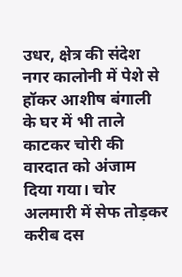उधर, क्षेत्र की संदेश नगर कालोनी में पेशे से हॉकर आशीष बंगाली के घर में भी ताले काटकर चोरी की वारदात को अंजाम दिया गया। चोर अलमारी में सेफ तोड़कर करीब दस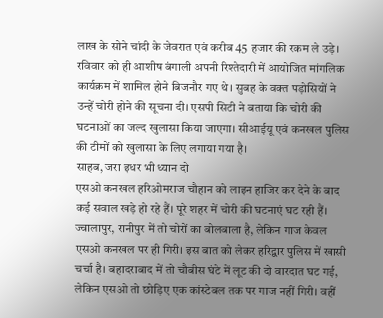लाख के सोने चांदी के जेवरात एवं करीब 45 हजार की रकम ले उड़े। रविवार को ही आशीष बंगाली अपनी रिश्तेदारी में आयोजित मांगलिक कार्यक्रम में शामिल होने बिजनौर गए थे। सुबह के वक्त पड़ोसियों ने उन्हें चोरी होने की सूचना दी। एसपी सिटी ने बताया कि चोरी की घटनाओं का जल्द खुलासा किया जाएगा। सीआईयू एवं कनखल पुलिस की टीमों को खुलासा के लिए लगाया गया है।
साहब, जरा इधर भी ध्यान दो
एसओ कनखल हरिओमराज चौहान को लाइन हाजिर कर देने के बाद कई सवाल खड़े हो रहे हैं। पूरे शहर में चोरी की घटनाएं घट रही हैं। ज्वालापुर, रानीपुर में तो चोरों का बोलबाला है, लेकिन गाज केवल एसओ कनखल पर ही गिरी। इस बात को लेकर हरिद्वार पुलिस में खासी चर्चा है। बहादराबाद में तो चौबीस घंटे में लूट की दो वारदात घट गई, लेकिन एसओ तो छोड़िए एक कांस्टेबल तक पर गाज नहीं गिरी। वहीं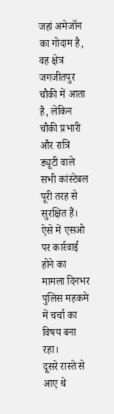जहां अमेजॉन का गोदाम है, वह क्षेत्र जगजीतपुर चौकी में आता है, लेकिन चौकी प्रभारी और रात्रि ड्यूटी वाले सभी कांस्टेबल पूरी तरह से सुरक्षित हैं। ऐसे में एसओ पर कार्रवाई होने का मामला दिनभर पुलिस महकमे में चर्चा का विषय बना रहा।
दूसरे रास्ते से आए थे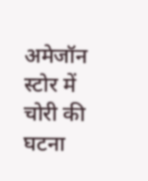अमेजॉन स्टोर में चोरी की घटना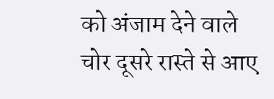को अंजाम देने वाले चोर दूसरे रास्ते से आए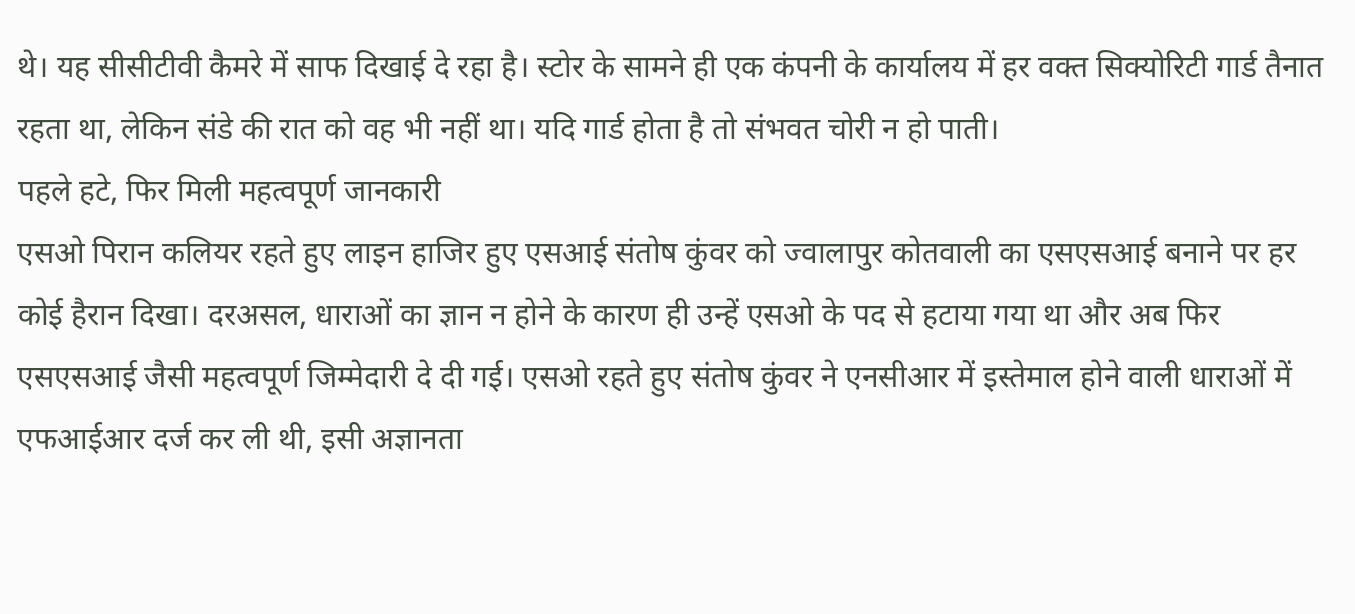थे। यह सीसीटीवी कैमरे में साफ दिखाई दे रहा है। स्टोर के सामने ही एक कंपनी के कार्यालय में हर वक्त सिक्योरिटी गार्ड तैनात रहता था, लेकिन संडे की रात को वह भी नहीं था। यदि गार्ड होता है तो संभवत चोरी न हो पाती।
पहले हटे, फिर मिली महत्वपूर्ण जानकारी
एसओ पिरान कलियर रहते हुए लाइन हाजिर हुए एसआई संतोष कुंवर को ज्वालापुर कोतवाली का एसएसआई बनाने पर हर कोई हैरान दिखा। दरअसल, धाराओं का ज्ञान न होने के कारण ही उन्हें एसओ के पद से हटाया गया था और अब फिर एसएसआई जैसी महत्वपूर्ण जिम्मेदारी दे दी गई। एसओ रहते हुए संतोष कुंवर ने एनसीआर में इस्तेमाल होने वाली धाराओं में एफआईआर दर्ज कर ली थी, इसी अज्ञानता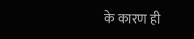के कारण ही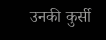उनकी कुर्सी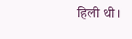हिली थी।